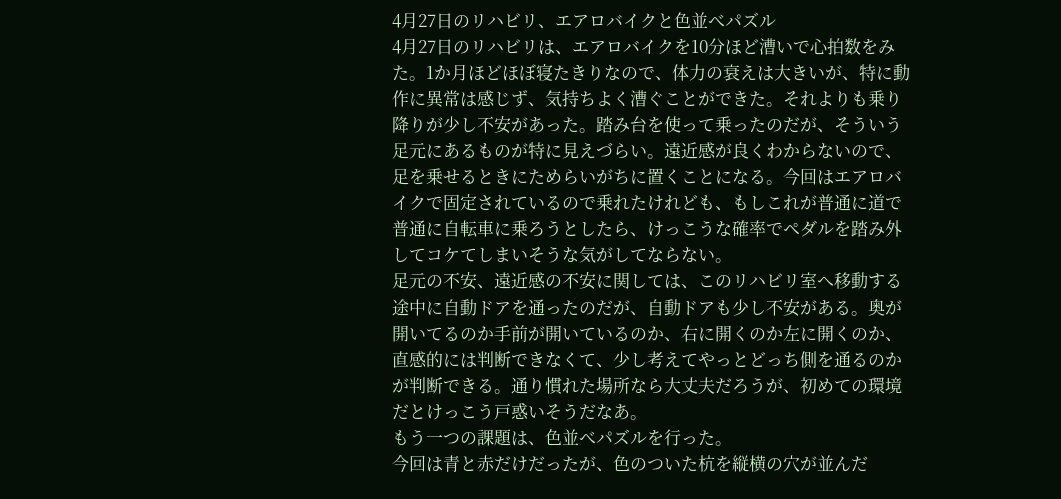4月27日のリハビリ、エアロバイクと色並べパズル
4月27日のリハビリは、エアロバイクを10分ほど漕いで心拍数をみた。1か月ほどほぼ寝たきりなので、体力の衰えは大きいが、特に動作に異常は感じず、気持ちよく漕ぐことができた。それよりも乗り降りが少し不安があった。踏み台を使って乗ったのだが、そういう足元にあるものが特に見えづらい。遠近感が良くわからないので、足を乗せるときにためらいがちに置くことになる。今回はエアロバイクで固定されているので乗れたけれども、もしこれが普通に道で普通に自転車に乗ろうとしたら、けっこうな確率でペダルを踏み外してコケてしまいそうな気がしてならない。
足元の不安、遠近感の不安に関しては、このリハビリ室へ移動する途中に自動ドアを通ったのだが、自動ドアも少し不安がある。奥が開いてるのか手前が開いているのか、右に開くのか左に開くのか、直感的には判断できなくて、少し考えてやっとどっち側を通るのかが判断できる。通り慣れた場所なら大丈夫だろうが、初めての環境だとけっこう戸惑いそうだなあ。
もう一つの課題は、色並べパズルを行った。
今回は青と赤だけだったが、色のついた杭を縦横の穴が並んだ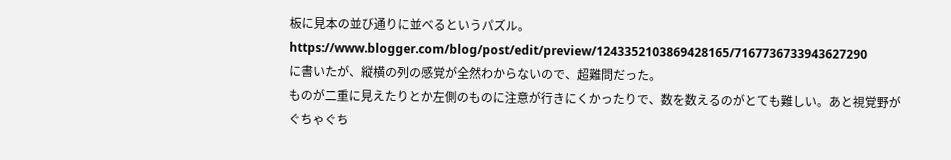板に見本の並び通りに並べるというパズル。
https://www.blogger.com/blog/post/edit/preview/1243352103869428165/7167736733943627290
に書いたが、縦横の列の感覚が全然わからないので、超難問だった。
ものが二重に見えたりとか左側のものに注意が行きにくかったりで、数を数えるのがとても難しい。あと視覚野がぐちゃぐち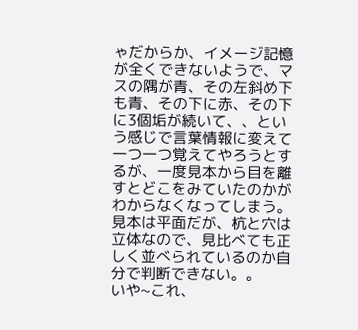ゃだからか、イメージ記憶が全くできないようで、マスの隅が青、その左斜め下も青、その下に赤、その下に3個垢が続いて、、という感じで言葉情報に変えて一つ一つ覚えてやろうとするが、一度見本から目を離すとどこをみていたのかがわからなくなってしまう。見本は平面だが、杭と穴は立体なので、見比べても正しく並べられているのか自分で判断できない。。
いや~これ、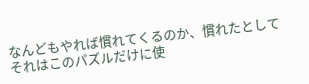なんどもやれば慣れてくるのか、慣れたとしてそれはこのパズルだけに使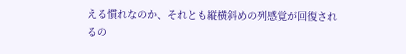える慣れなのか、それとも縦横斜めの列感覚が回復されるの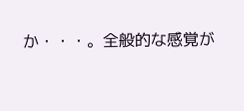か・・・。全般的な感覚が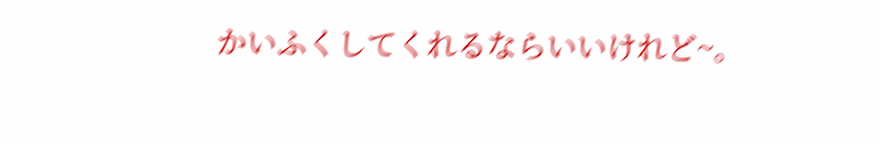かいふくしてくれるならいいけれど~。